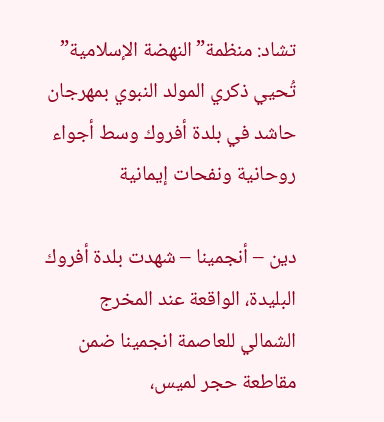تشاد: منظمة”النهضة الإسلامية” تُحيي ذكري المولد النبوي بمهرجان حاشد في بلدة أفروك وسط أجواء روحانية ونفحات إيمانية

دين – أنجمينا – شهدت بلدة أفروك البليدة، الواقعة عند المخرج الشمالي للعاصمة انجمينا ضمن مقاطعة حجر لميس،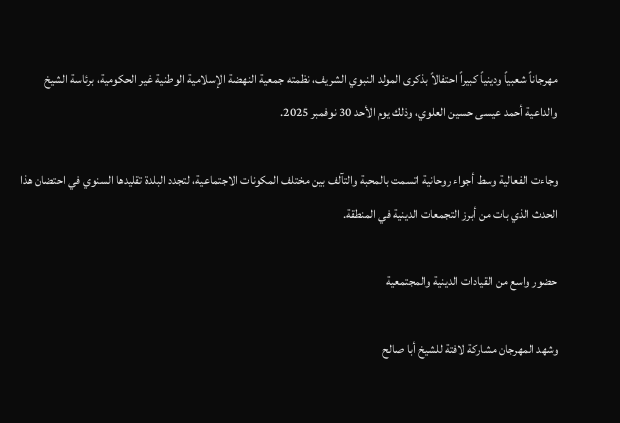مهرجاناً شعبياً ودينياً كبيراً احتفالاً بذكرى المولد النبوي الشريف، نظمته جمعية النهضة الإسلامية الوطنية غير الحكومية، برئاسة الشيخ والداعية أحمد عيسى حسين العلوي، وذلك يوم الأحد 30 نوفمبر 2025.

وجاءت الفعالية وسط أجواء روحانية اتسمت بالمحبة والتآلف بين مختلف المكونات الاجتماعية، لتجدد البلدة تقليدها السنوي في احتضان هذا الحدث الذي بات من أبرز التجمعات الدينية في المنطقة.

حضور واسع من القيادات الدينية والمجتمعية

وشهد المهرجان مشاركة لافتة للشيخ أبا صالح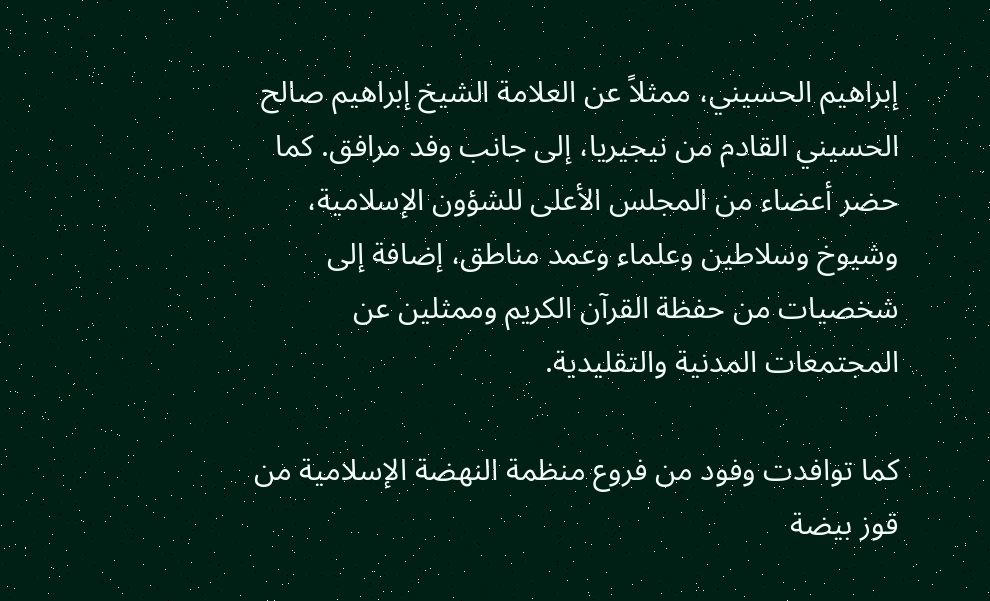إبراهيم الحسيني، ممثلاً عن العلامة الشيخ إبراهيم صالح الحسيني القادم من نيجيريا، إلى جانب وفد مرافق. كما حضر أعضاء من المجلس الأعلى للشؤون الإسلامية، وشيوخ وسلاطين وعلماء وعمد مناطق، إضافة إلى شخصيات من حفظة القرآن الكريم وممثلين عن المجتمعات المدنية والتقليدية.

كما توافدت وفود من فروع منظمة النهضة الإسلامية من قوز بيضة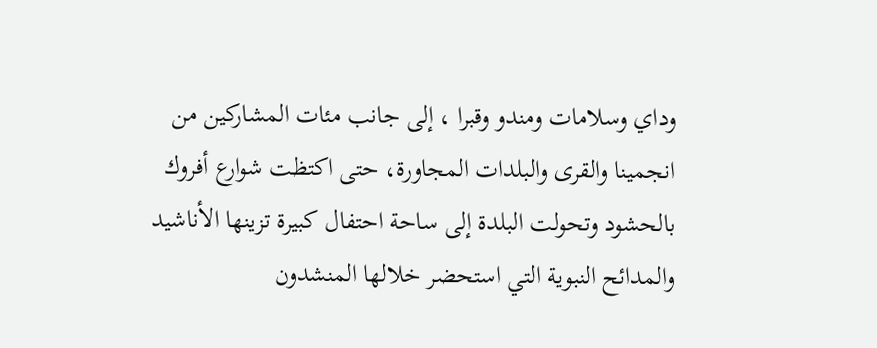وداي وسلامات ومندو وقبرا ، إلى جانب مئات المشاركين من انجمينا والقرى والبلدات المجاورة، حتى اكتظت شوارع أفروك بالحشود وتحولت البلدة إلى ساحة احتفال كبيرة تزينها الأناشيد والمدائح النبوية التي استحضر خلالها المنشدون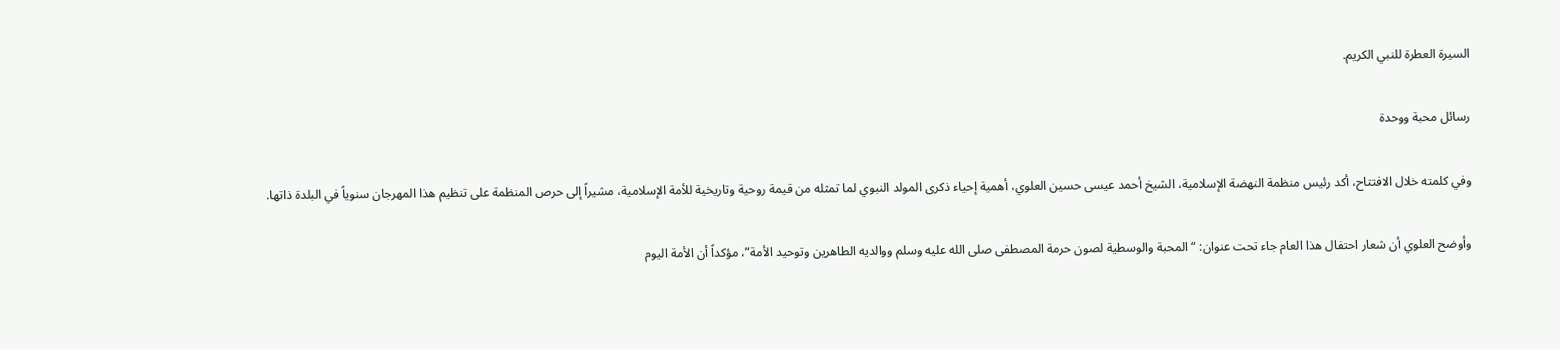السيرة العطرة للنبي الكريم.

رسائل محبة ووحدة

وفي كلمته خلال الافتتاح، أكد رئيس منظمة النهضة الإسلامية، الشيخ أحمد عيسى حسين العلوي، أهمية إحياء ذكرى المولد النبوي لما تمثله من قيمة روحية وتاريخية للأمة الإسلامية، مشيراً إلى حرص المنظمة على تنظيم هذا المهرجان سنوياً في البلدة ذاتها.

وأوضح العلوي أن شعار احتفال هذا العام جاء تحت عنوان: “المحبة والوسطية لصون حرمة المصطفى صلى الله عليه وسلم ووالديه الطاهرين وتوحيد الأمة”، مؤكداً أن الأمة اليوم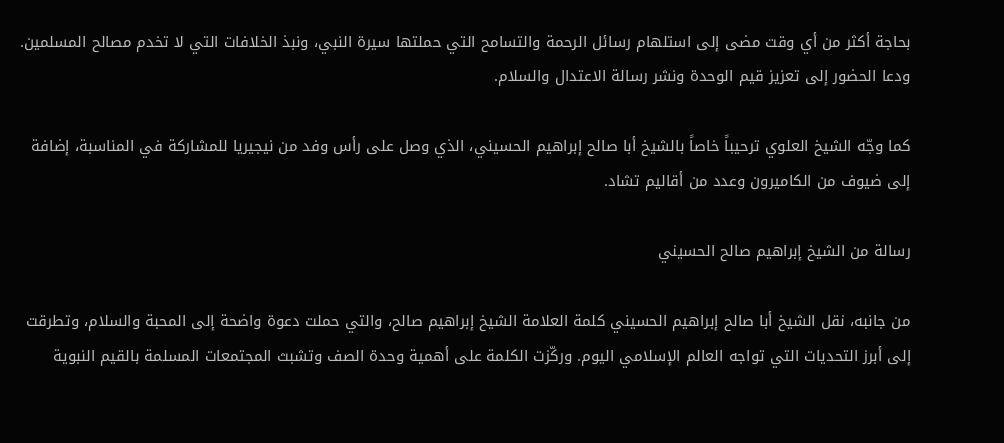بحاجة أكثر من أي وقت مضى إلى استلهام رسائل الرحمة والتسامح التي حملتها سيرة النبي، ونبذ الخلافات التي لا تخدم مصالح المسلمين. ودعا الحضور إلى تعزيز قيم الوحدة ونشر رسالة الاعتدال والسلام.

كما وجّه الشيخ العلوي ترحيباً خاصاً بالشيخ أبا صالح إبراهيم الحسيني، الذي وصل على رأس وفد من نيجيريا للمشاركة في المناسبة، إضافة إلى ضيوف من الكاميرون وعدد من أقاليم تشاد.

رسالة من الشيخ إبراهيم صالح الحسيني

من جانبه، نقل الشيخ أبا صالح إبراهيم الحسيني كلمة العلامة الشيخ إبراهيم صالح، والتي حملت دعوة واضحة إلى المحبة والسلام، وتطرقت إلى أبرز التحديات التي تواجه العالم الإسلامي اليوم. وركّزت الكلمة على أهمية وحدة الصف وتشبث المجتمعات المسلمة بالقيم النبوية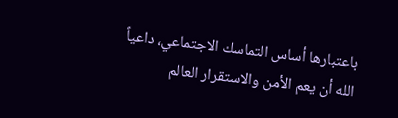باعتبارها أساس التماسك الاجتماعي، داعياً الله أن يعم الأمن والاستقرار العالم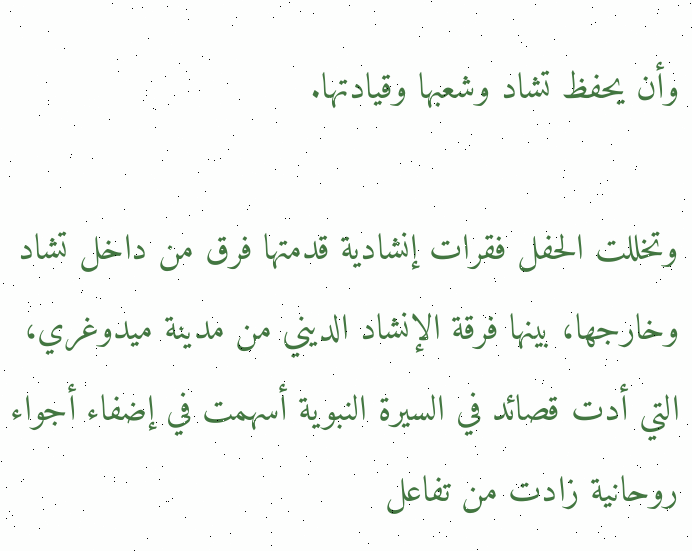وأن يحفظ تشاد وشعبها وقيادتها.

وتخللت الحفل فقرات إنشادية قدمتها فرق من داخل تشاد وخارجها، بينها فرقة الإنشاد الديني من مدينة ميدوغري، التي أدت قصائد في السيرة النبوية أسهمت في إضفاء أجواء روحانية زادت من تفاعل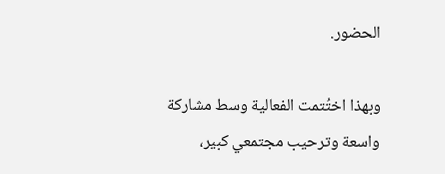الحضور.

وبهذا اختُتمت الفعالية وسط مشاركة واسعة وترحيب مجتمعي كبير،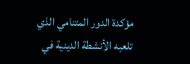مؤكدة الدور المتنامي الذي تلعبه الأنشطة الدينية في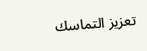تعزيز التماسك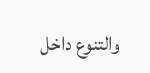والتنوع داخل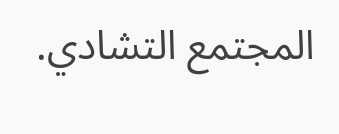المجتمع التشادي.